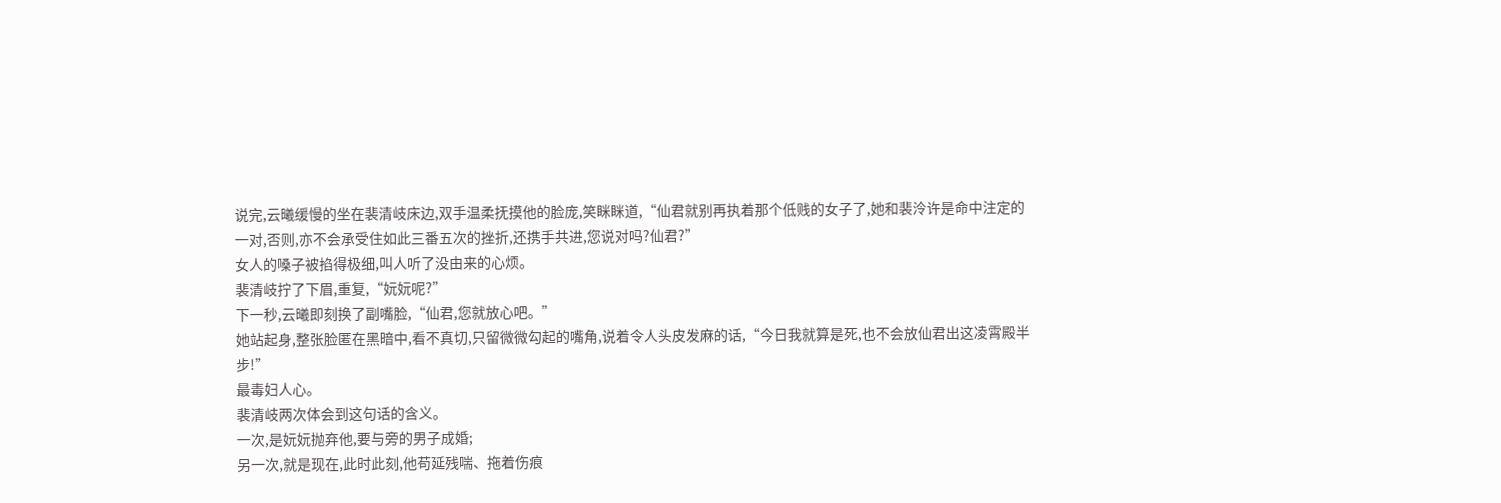说完,云曦缓慢的坐在裴清岐床边,双手温柔抚摸他的脸庞,笑眯眯道,“仙君就别再执着那个低贱的女子了,她和裴泠许是命中注定的一对,否则,亦不会承受住如此三番五次的挫折,还携手共进,您说对吗?仙君?”
女人的嗓子被掐得极细,叫人听了没由来的心烦。
裴清岐拧了下眉,重复,“妧妧呢?”
下一秒,云曦即刻换了副嘴脸,“仙君,您就放心吧。”
她站起身,整张脸匿在黑暗中,看不真切,只留微微勾起的嘴角,说着令人头皮发麻的话,“今日我就算是死,也不会放仙君出这凌霄殿半步!”
最毒妇人心。
裴清岐两次体会到这句话的含义。
一次,是妧妧抛弃他,要与旁的男子成婚;
另一次,就是现在,此时此刻,他苟延残喘、拖着伤痕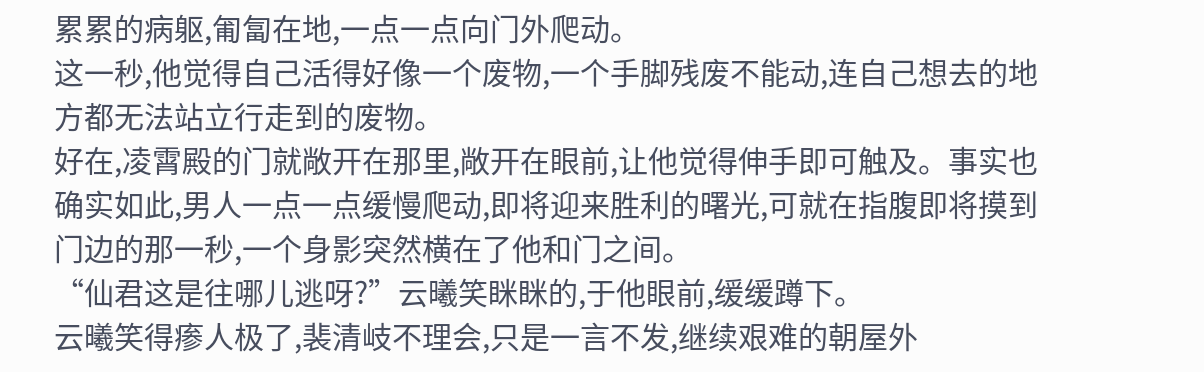累累的病躯,匍匐在地,一点一点向门外爬动。
这一秒,他觉得自己活得好像一个废物,一个手脚残废不能动,连自己想去的地方都无法站立行走到的废物。
好在,凌霄殿的门就敞开在那里,敞开在眼前,让他觉得伸手即可触及。事实也确实如此,男人一点一点缓慢爬动,即将迎来胜利的曙光,可就在指腹即将摸到门边的那一秒,一个身影突然横在了他和门之间。
“仙君这是往哪儿逃呀?”云曦笑眯眯的,于他眼前,缓缓蹲下。
云曦笑得瘆人极了,裴清岐不理会,只是一言不发,继续艰难的朝屋外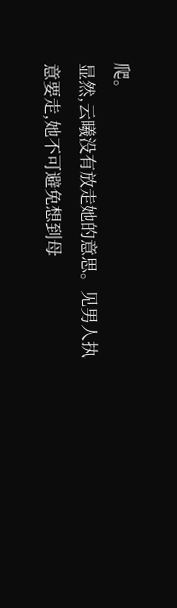爬。
显然,云曦没有放走她的意思。见男人执意要走,她不可避免想到母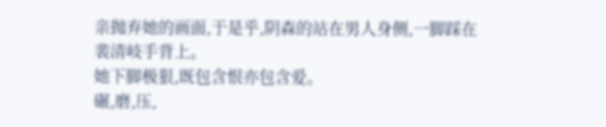亲抛弃她的画面,于是乎,阴森的站在男人身侧,一脚踩在裴清岐手背上。
她下脚极狠,既包含恨亦包含爱。
碾,磨,压,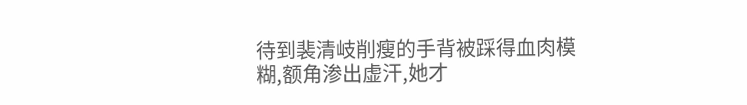待到裴清岐削瘦的手背被踩得血肉模糊,额角渗出虚汗,她才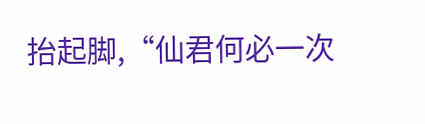抬起脚,“仙君何必一次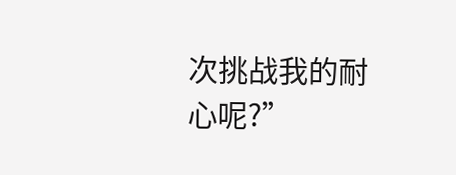次挑战我的耐心呢?”